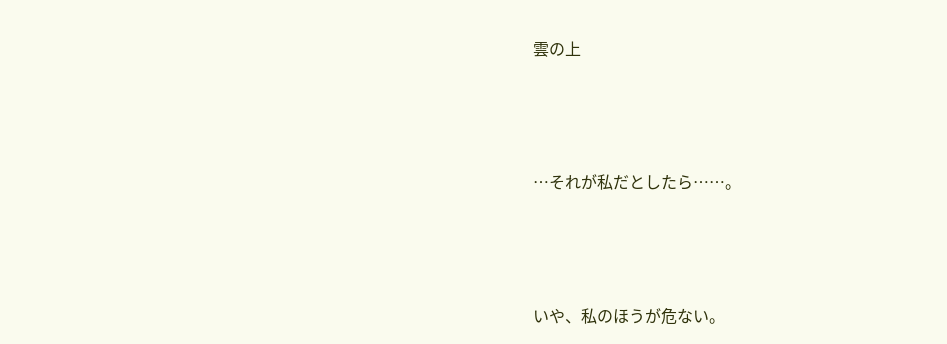雲の上



…それが私だとしたら……。



いや、私のほうが危ない。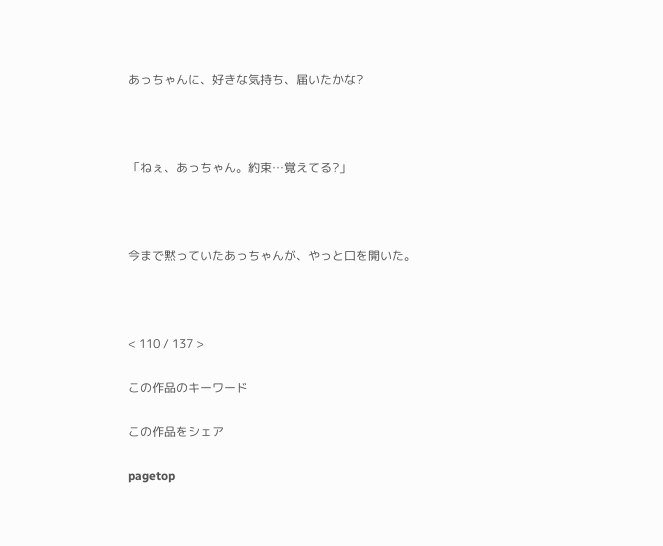あっちゃんに、好きな気持ち、届いたかな?



「ねぇ、あっちゃん。約束…覚えてる?」



今まで黙っていたあっちゃんが、やっと口を開いた。



< 110 / 137 >

この作品のキーワード

この作品をシェア

pagetop